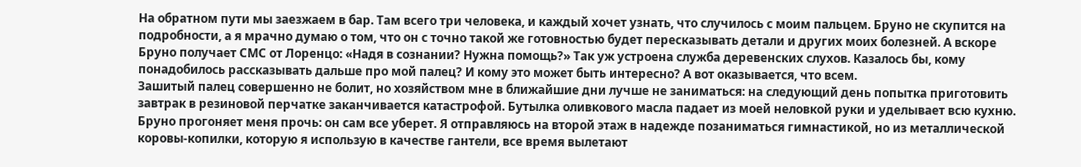На обратном пути мы заезжаем в бар. Там всего три человека, и каждый хочет узнать, что случилось с моим пальцем. Бруно не скупится на подробности, а я мрачно думаю о том, что он с точно такой же готовностью будет пересказывать детали и других моих болезней. А вскоре Бруно получает СМС от Лоренцо: «Надя в сознании? Нужна помощь?» Так уж устроена служба деревенских слухов. Казалось бы, кому понадобилось рассказывать дальше про мой палец? И кому это может быть интересно? А вот оказывается, что всем.
Зашитый палец совершенно не болит, но хозяйством мне в ближайшие дни лучше не заниматься: на следующий день попытка приготовить завтрак в резиновой перчатке заканчивается катастрофой. Бутылка оливкового масла падает из моей неловкой руки и уделывает всю кухню. Бруно прогоняет меня прочь: он сам все уберет. Я отправляюсь на второй этаж в надежде позаниматься гимнастикой, но из металлической коровы-копилки, которую я использую в качестве гантели, все время вылетают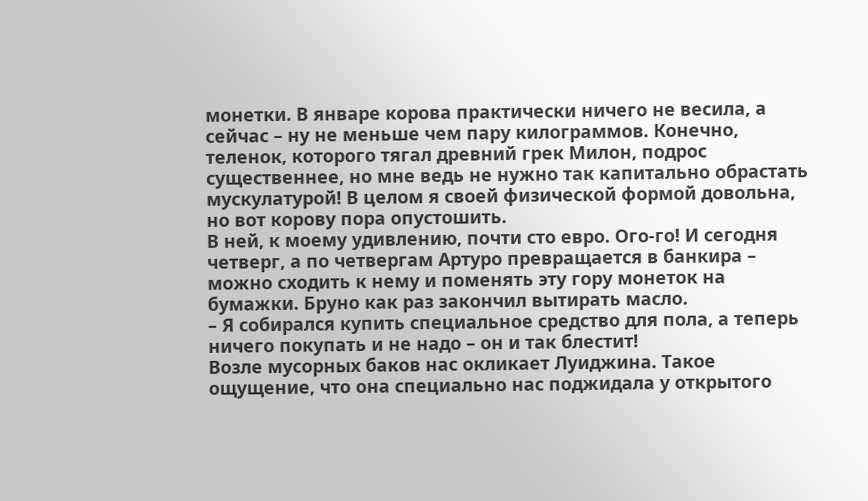монетки. В январе корова практически ничего не весила, а сейчас – ну не меньше чем пару килограммов. Конечно, теленок, которого тягал древний грек Милон, подрос существеннее, но мне ведь не нужно так капитально обрастать мускулатурой! В целом я своей физической формой довольна, но вот корову пора опустошить.
В ней, к моему удивлению, почти сто евро. Ого-го! И сегодня четверг, а по четвергам Артуро превращается в банкира – можно сходить к нему и поменять эту гору монеток на бумажки. Бруно как раз закончил вытирать масло.
– Я собирался купить специальное средство для пола, а теперь ничего покупать и не надо – он и так блестит!
Возле мусорных баков нас окликает Луиджина. Такое ощущение, что она специально нас поджидала у открытого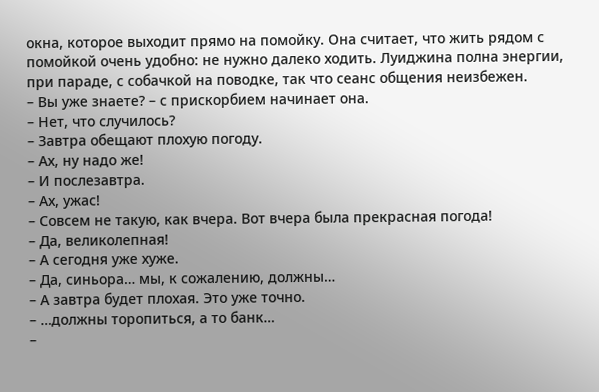окна, которое выходит прямо на помойку. Она считает, что жить рядом с помойкой очень удобно: не нужно далеко ходить. Луиджина полна энергии, при параде, с собачкой на поводке, так что сеанс общения неизбежен.
– Вы уже знаете? – с прискорбием начинает она.
– Нет, что случилось?
– Завтра обещают плохую погоду.
– Ах, ну надо же!
– И послезавтра.
– Ах, ужас!
– Совсем не такую, как вчера. Вот вчера была прекрасная погода!
– Да, великолепная!
– А сегодня уже хуже.
– Да, синьора… мы, к сожалению, должны…
– А завтра будет плохая. Это уже точно.
– …должны торопиться, а то банк…
–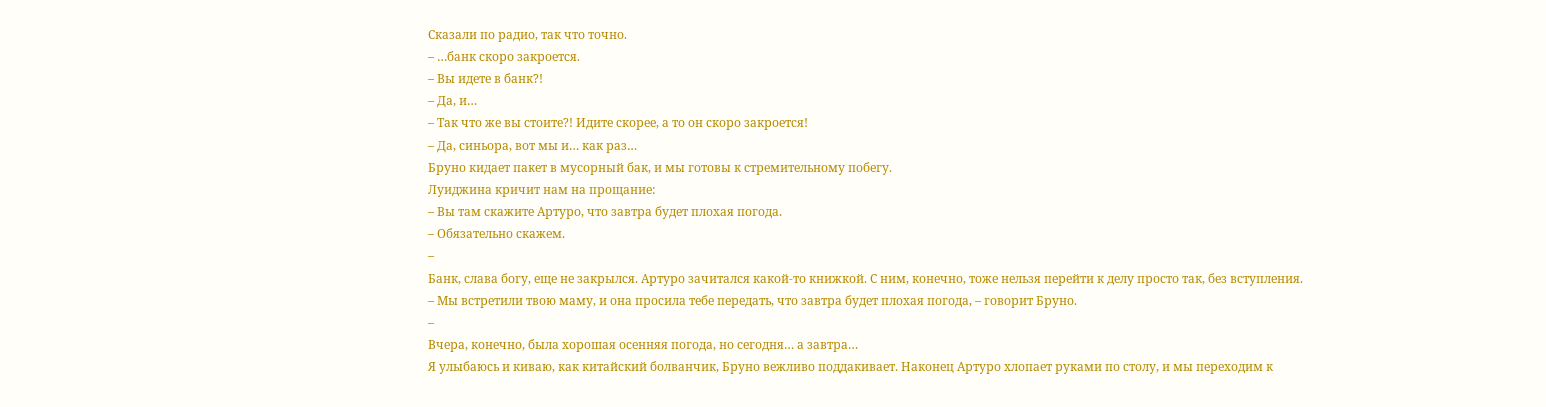Сказали по радио, так что точно.
– …банк скоро закроется.
– Вы идете в банк?!
– Да, и…
– Так что же вы стоите?! Идите скорее, а то он скоро закроется!
– Да, синьора, вот мы и… как раз…
Бруно кидает пакет в мусорный бак, и мы готовы к стремительному побегу.
Луиджина кричит нам на прощание:
– Вы там скажите Артуро, что завтра будет плохая погода.
– Обязательно скажем.
–
Банк, слава богу, еще не закрылся. Артуро зачитался какой-то книжкой. С ним, конечно, тоже нельзя перейти к делу просто так, без вступления.
– Мы встретили твою маму, и она просила тебе передать, что завтра будет плохая погода, – говорит Бруно.
–
Вчера, конечно, была хорошая осенняя погода, но сегодня… а завтра…
Я улыбаюсь и киваю, как китайский болванчик, Бруно вежливо поддакивает. Наконец Артуро хлопает руками по столу, и мы переходим к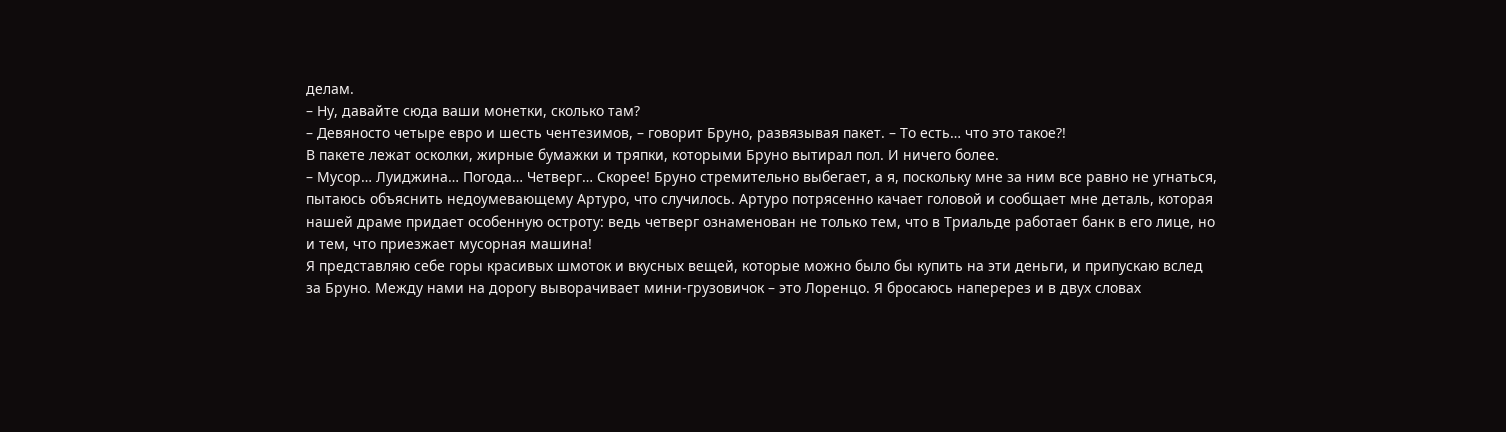делам.
– Ну, давайте сюда ваши монетки, сколько там?
– Девяносто четыре евро и шесть чентезимов, – говорит Бруно, развязывая пакет. – То есть… что это такое?!
В пакете лежат осколки, жирные бумажки и тряпки, которыми Бруно вытирал пол. И ничего более.
– Мусор… Луиджина… Погода… Четверг… Скорее! Бруно стремительно выбегает, а я, поскольку мне за ним все равно не угнаться, пытаюсь объяснить недоумевающему Артуро, что случилось. Артуро потрясенно качает головой и сообщает мне деталь, которая нашей драме придает особенную остроту: ведь четверг ознаменован не только тем, что в Триальде работает банк в его лице, но и тем, что приезжает мусорная машина!
Я представляю себе горы красивых шмоток и вкусных вещей, которые можно было бы купить на эти деньги, и припускаю вслед за Бруно. Между нами на дорогу выворачивает мини-грузовичок – это Лоренцо. Я бросаюсь наперерез и в двух словах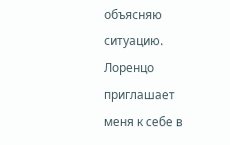объясняю ситуацию. Лоренцо приглашает меня к себе в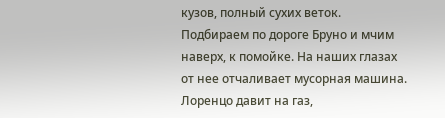кузов, полный сухих веток. Подбираем по дороге Бруно и мчим наверх, к помойке. На наших глазах от нее отчаливает мусорная машина. Лоренцо давит на газ,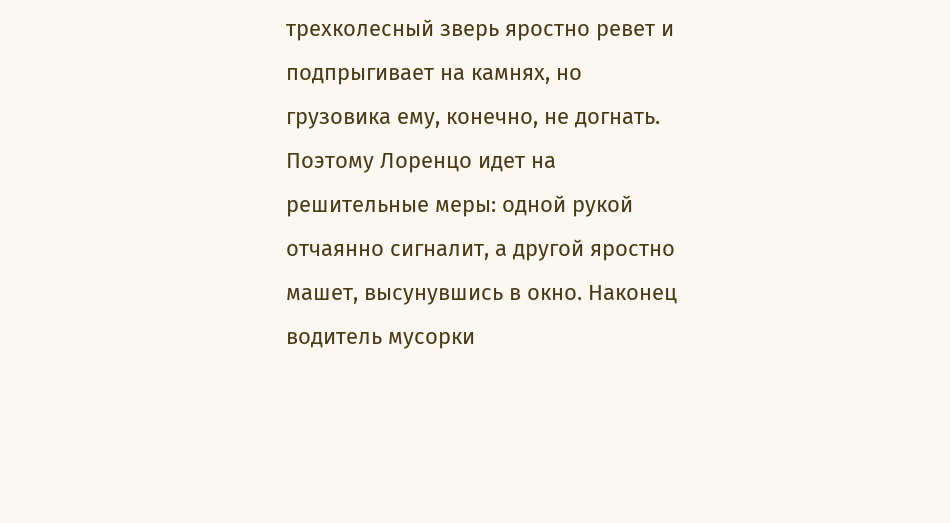трехколесный зверь яростно ревет и подпрыгивает на камнях, но грузовика ему, конечно, не догнать. Поэтому Лоренцо идет на решительные меры: одной рукой отчаянно сигналит, а другой яростно машет, высунувшись в окно. Наконец водитель мусорки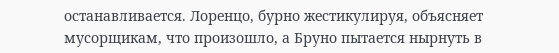останавливается. Лоренцо, бурно жестикулируя, объясняет мусорщикам, что произошло, а Бруно пытается нырнуть в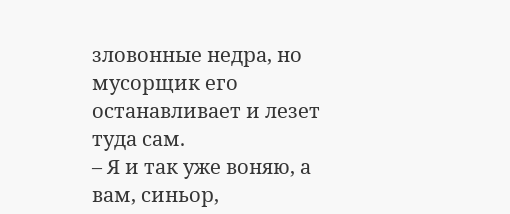зловонные недра, но мусорщик его останавливает и лезет туда сам.
– Я и так уже воняю, а вам, синьор,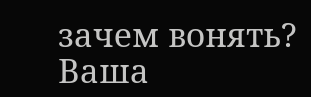зачем вонять? Ваша